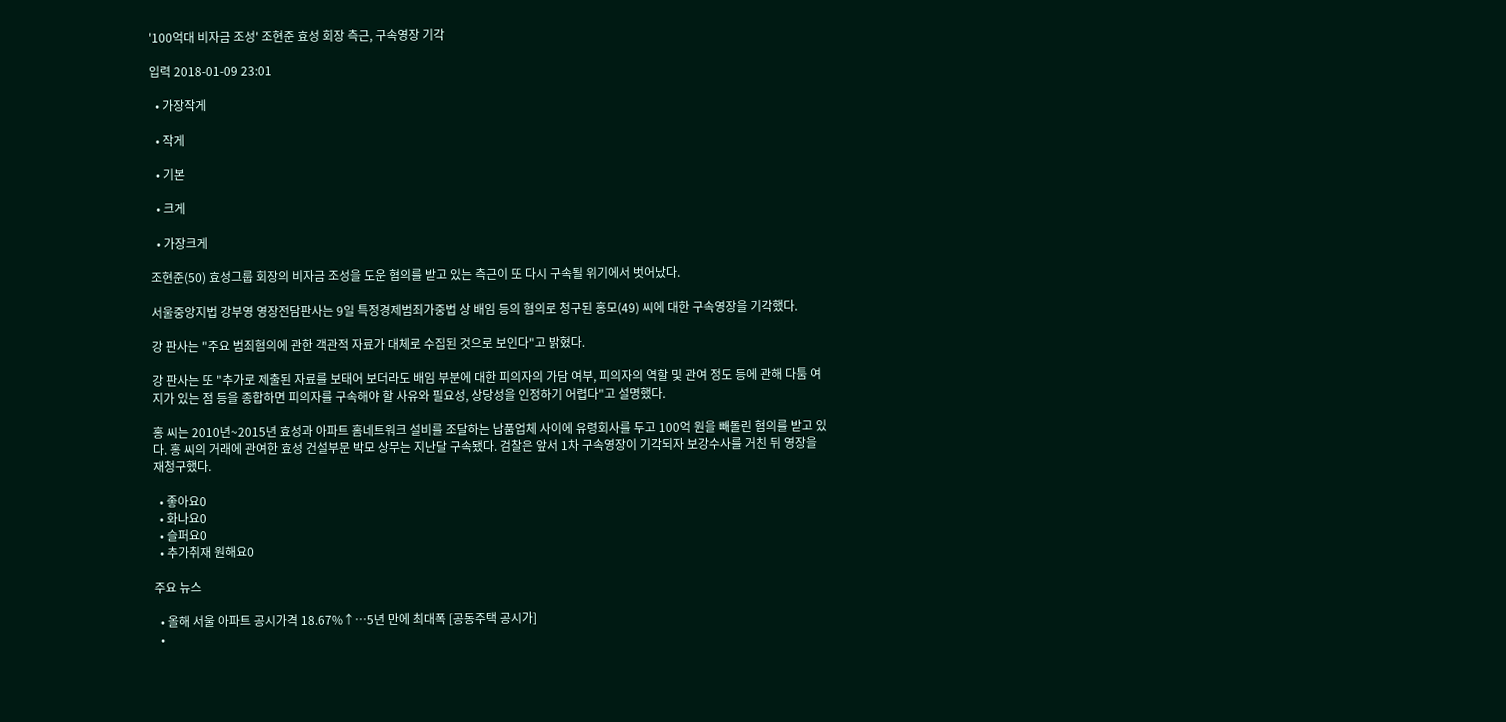'100억대 비자금 조성' 조현준 효성 회장 측근, 구속영장 기각

입력 2018-01-09 23:01

  • 가장작게

  • 작게

  • 기본

  • 크게

  • 가장크게

조현준(50) 효성그룹 회장의 비자금 조성을 도운 혐의를 받고 있는 측근이 또 다시 구속될 위기에서 벗어났다.

서울중앙지법 강부영 영장전담판사는 9일 특정경제범죄가중법 상 배임 등의 혐의로 청구된 홍모(49) 씨에 대한 구속영장을 기각했다.

강 판사는 "주요 범죄혐의에 관한 객관적 자료가 대체로 수집된 것으로 보인다"고 밝혔다.

강 판사는 또 "추가로 제출된 자료를 보태어 보더라도 배임 부분에 대한 피의자의 가담 여부, 피의자의 역할 및 관여 정도 등에 관해 다툼 여지가 있는 점 등을 종합하면 피의자를 구속해야 할 사유와 필요성, 상당성을 인정하기 어렵다"고 설명했다.

홍 씨는 2010년~2015년 효성과 아파트 홈네트워크 설비를 조달하는 납품업체 사이에 유령회사를 두고 100억 원을 빼돌린 혐의를 받고 있다. 홍 씨의 거래에 관여한 효성 건설부문 박모 상무는 지난달 구속됐다. 검찰은 앞서 1차 구속영장이 기각되자 보강수사를 거친 뒤 영장을 재청구했다.

  • 좋아요0
  • 화나요0
  • 슬퍼요0
  • 추가취재 원해요0

주요 뉴스

  • 올해 서울 아파트 공시가격 18.67%↑…5년 만에 최대폭 [공동주택 공시가]
  •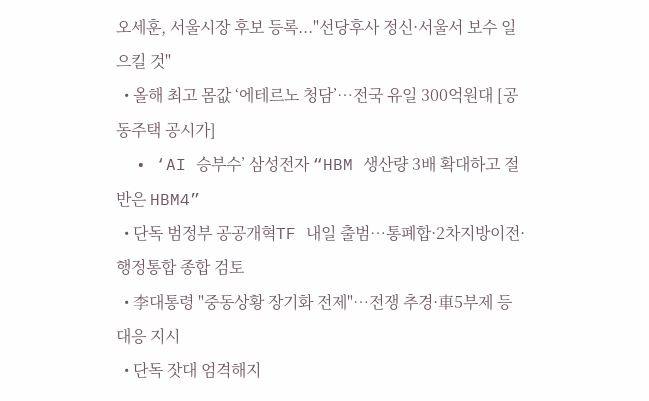오세훈, 서울시장 후보 등록..."선당후사 정신·서울서 보수 일으킬 것"
  • 올해 최고 몸값 ‘에테르노 청담’⋯전국 유일 300억원대 [공동주택 공시가]
  • ‘AI 승부수’ 삼성전자 “HBM 생산량 3배 확대하고 절반은 HBM4”
  • 단독 범정부 공공개혁TF 내일 출범…통폐합·2차지방이전·행정통합 종합 검토
  • 李대통령 "중동상황 장기화 전제"…전쟁 추경·車5부제 등 대응 지시
  • 단독 잣대 엄격해지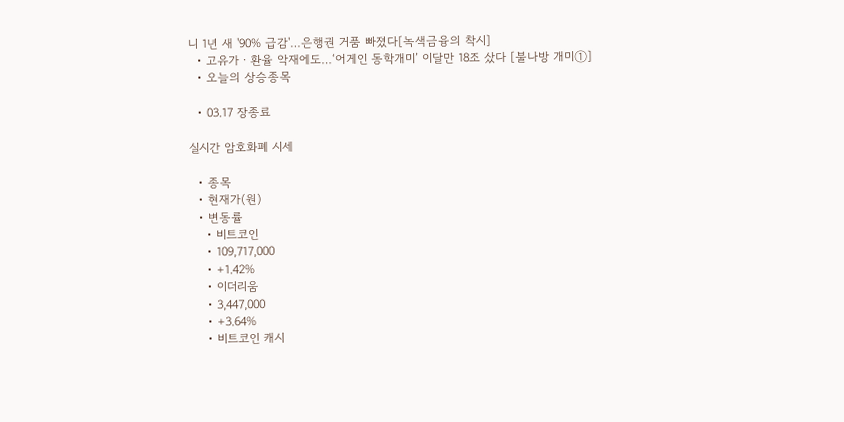니 1년 새 '90% 급감'…은행권 거품 빠졌다[녹색금융의 착시]
  • 고유가ㆍ환율 악재에도…‘어게인 동학개미’ 이달만 18조 샀다 [불나방 개미①]
  • 오늘의 상승종목

  • 03.17 장종료

실시간 암호화폐 시세

  • 종목
  • 현재가(원)
  • 변동률
    • 비트코인
    • 109,717,000
    • +1.42%
    • 이더리움
    • 3,447,000
    • +3.64%
    • 비트코인 캐시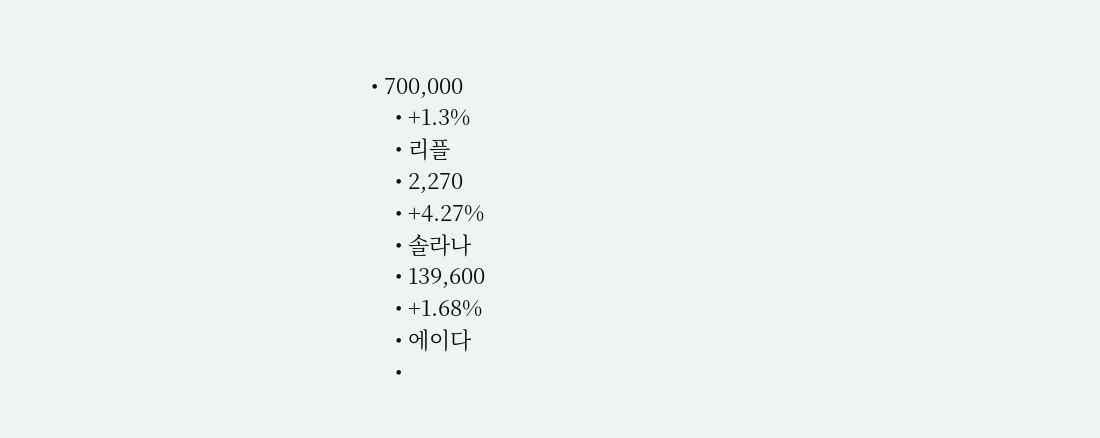• 700,000
    • +1.3%
    • 리플
    • 2,270
    • +4.27%
    • 솔라나
    • 139,600
    • +1.68%
    • 에이다
    •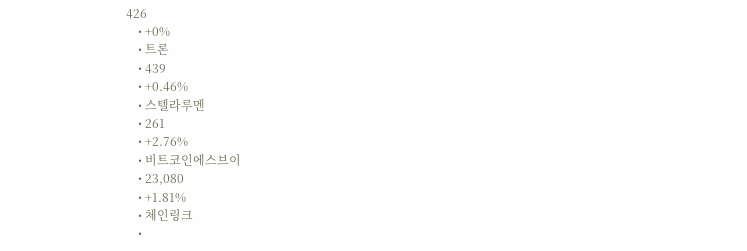426
    • +0%
    • 트론
    • 439
    • +0.46%
    • 스텔라루멘
    • 261
    • +2.76%
    • 비트코인에스브이
    • 23,080
    • +1.81%
    • 체인링크
    •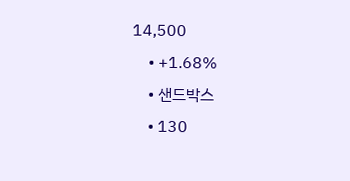14,500
    • +1.68%
    • 샌드박스
    • 130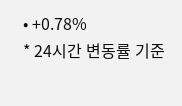• +0.78%
* 24시간 변동률 기준